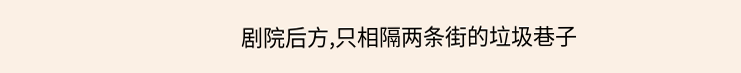剧院后方,只相隔两条街的垃圾巷子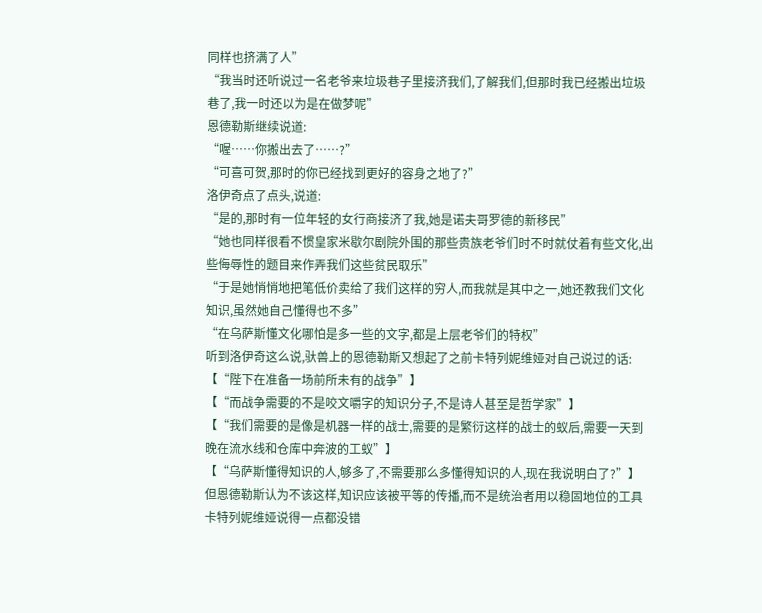同样也挤满了人”
“我当时还听说过一名老爷来垃圾巷子里接济我们,了解我们,但那时我已经搬出垃圾巷了,我一时还以为是在做梦呢”
恩德勒斯继续说道:
“喔……你搬出去了……?”
“可喜可贺,那时的你已经找到更好的容身之地了?”
洛伊奇点了点头,说道:
“是的,那时有一位年轻的女行商接济了我,她是诺夫哥罗德的新移民”
“她也同样很看不惯皇家米歇尔剧院外围的那些贵族老爷们时不时就仗着有些文化,出些侮辱性的题目来作弄我们这些贫民取乐”
“于是她悄悄地把笔低价卖给了我们这样的穷人,而我就是其中之一,她还教我们文化知识,虽然她自己懂得也不多”
“在乌萨斯懂文化哪怕是多一些的文字,都是上层老爷们的特权”
听到洛伊奇这么说,驮兽上的恩德勒斯又想起了之前卡特列妮维娅对自己说过的话:
【“陛下在准备一场前所未有的战争”】
【“而战争需要的不是咬文嚼字的知识分子,不是诗人甚至是哲学家”】
【“我们需要的是像是机器一样的战士,需要的是繁衍这样的战士的蚁后,需要一天到晚在流水线和仓库中奔波的工蚁”】
【“乌萨斯懂得知识的人,够多了,不需要那么多懂得知识的人,现在我说明白了?”】
但恩德勒斯认为不该这样,知识应该被平等的传播,而不是统治者用以稳固地位的工具
卡特列妮维娅说得一点都没错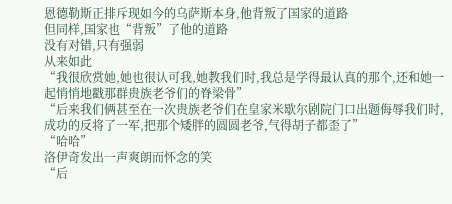恩德勒斯正排斥现如今的乌萨斯本身,他背叛了国家的道路
但同样,国家也“背叛”了他的道路
没有对错,只有强弱
从来如此
“我很欣赏她,她也很认可我,她教我们时,我总是学得最认真的那个,还和她一起悄悄地戳那群贵族老爷们的脊梁骨”
“后来我们俩甚至在一次贵族老爷们在皇家米歇尔剧院门口出题侮辱我们时,成功的反将了一军,把那个矮胖的圆圆老爷,气得胡子都歪了”
“哈哈”
洛伊奇发出一声爽朗而怀念的笑
“后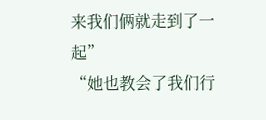来我们俩就走到了一起”
“她也教会了我们行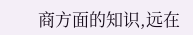商方面的知识,远在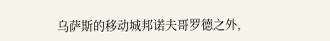乌萨斯的移动城邦诺夫哥罗德之外,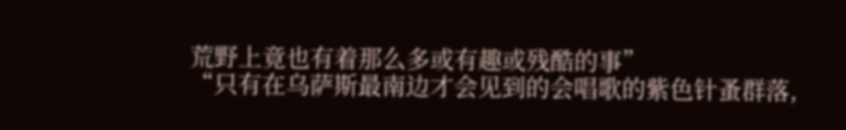荒野上竟也有着那么多或有趣或残酷的事”
“只有在乌萨斯最南边才会见到的会唱歌的紫色针蚤群落,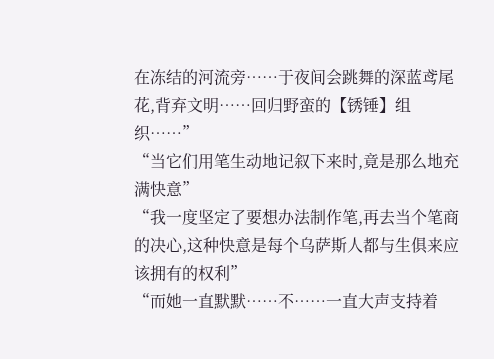在冻结的河流旁……于夜间会跳舞的深蓝鸢尾花,背弃文明……回归野蛮的【锈锤】组织……”
“当它们用笔生动地记叙下来时,竟是那么地充满快意”
“我一度坚定了要想办法制作笔,再去当个笔商的决心,这种快意是每个乌萨斯人都与生俱来应该拥有的权利”
“而她一直默默……不……一直大声支持着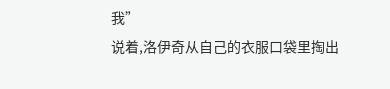我”
说着,洛伊奇从自己的衣服口袋里掏出